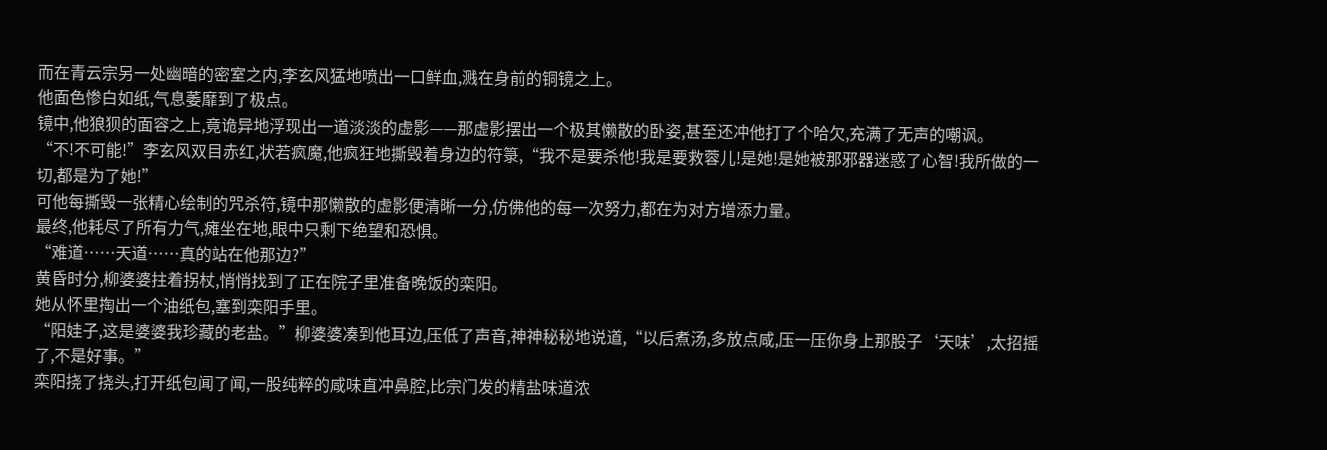而在青云宗另一处幽暗的密室之内,李玄风猛地喷出一口鲜血,溅在身前的铜镜之上。
他面色惨白如纸,气息萎靡到了极点。
镜中,他狼狈的面容之上,竟诡异地浮现出一道淡淡的虚影——那虚影摆出一个极其懒散的卧姿,甚至还冲他打了个哈欠,充满了无声的嘲讽。
“不!不可能!”李玄风双目赤红,状若疯魔,他疯狂地撕毁着身边的符箓,“我不是要杀他!我是要救蓉儿!是她!是她被那邪器迷惑了心智!我所做的一切,都是为了她!”
可他每撕毁一张精心绘制的咒杀符,镜中那懒散的虚影便清晰一分,仿佛他的每一次努力,都在为对方增添力量。
最终,他耗尽了所有力气,瘫坐在地,眼中只剩下绝望和恐惧。
“难道……天道……真的站在他那边?”
黄昏时分,柳婆婆拄着拐杖,悄悄找到了正在院子里准备晚饭的栾阳。
她从怀里掏出一个油纸包,塞到栾阳手里。
“阳娃子,这是婆婆我珍藏的老盐。”柳婆婆凑到他耳边,压低了声音,神神秘秘地说道,“以后煮汤,多放点咸,压一压你身上那股子‘天味’,太招摇了,不是好事。”
栾阳挠了挠头,打开纸包闻了闻,一股纯粹的咸味直冲鼻腔,比宗门发的精盐味道浓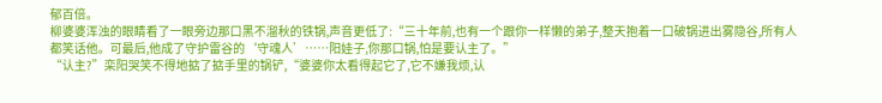郁百倍。
柳婆婆浑浊的眼睛看了一眼旁边那口黑不溜秋的铁锅,声音更低了:“三十年前,也有一个跟你一样懒的弟子,整天抱着一口破锅进出雾隐谷,所有人都笑话他。可最后,他成了守护雷谷的‘守魂人’……阳娃子,你那口锅,怕是要认主了。”
“认主?”栾阳哭笑不得地掂了掂手里的锅铲,“婆婆你太看得起它了,它不嫌我烦,认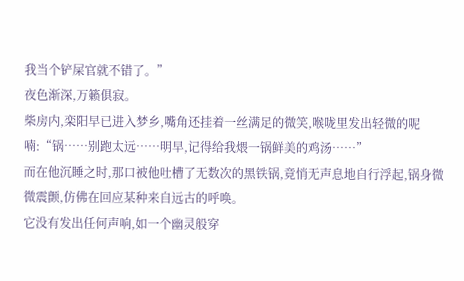我当个铲屎官就不错了。”
夜色渐深,万籁俱寂。
柴房内,栾阳早已进入梦乡,嘴角还挂着一丝满足的微笑,喉咙里发出轻微的呢喃:“锅……别跑太远……明早,记得给我煨一锅鲜美的鸡汤……”
而在他沉睡之时,那口被他吐槽了无数次的黑铁锅,竟悄无声息地自行浮起,锅身微微震颤,仿佛在回应某种来自远古的呼唤。
它没有发出任何声响,如一个幽灵般穿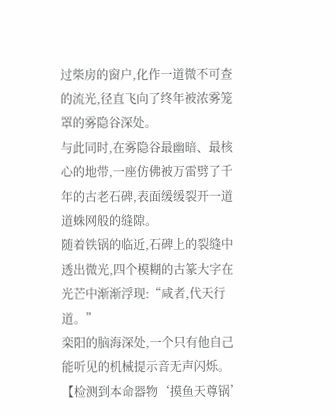过柴房的窗户,化作一道微不可查的流光,径直飞向了终年被浓雾笼罩的雾隐谷深处。
与此同时,在雾隐谷最幽暗、最核心的地带,一座仿佛被万雷劈了千年的古老石碑,表面缓缓裂开一道道蛛网般的缝隙。
随着铁锅的临近,石碑上的裂缝中透出微光,四个模糊的古篆大字在光芒中渐渐浮现:“咸者,代天行道。”
栾阳的脑海深处,一个只有他自己能听见的机械提示音无声闪烁。
【检测到本命器物‘摸鱼天尊锅’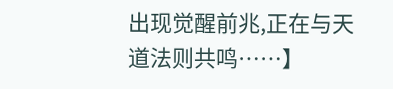出现觉醒前兆,正在与天道法则共鸣……】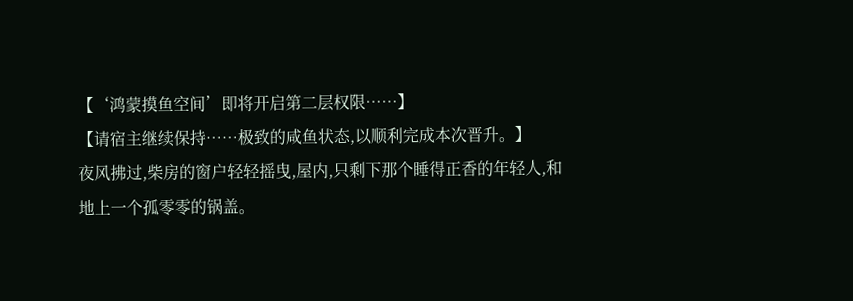【‘鸿蒙摸鱼空间’即将开启第二层权限……】
【请宿主继续保持……极致的咸鱼状态,以顺利完成本次晋升。】
夜风拂过,柴房的窗户轻轻摇曳,屋内,只剩下那个睡得正香的年轻人,和地上一个孤零零的锅盖。